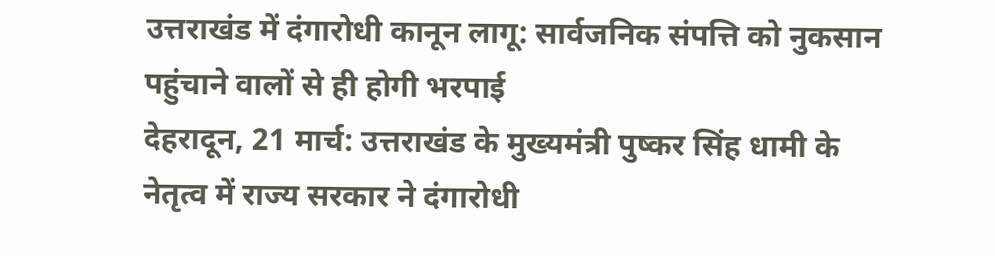उत्तराखंड में दंगारोधी कानून लागू: सार्वजनिक संपत्ति को नुकसान पहुंचाने वालों से ही होगी भरपाई
देहरादून, 21 मार्च: उत्तराखंड के मुख्यमंत्री पुष्कर सिंह धामी के नेतृत्व में राज्य सरकार ने दंगारोधी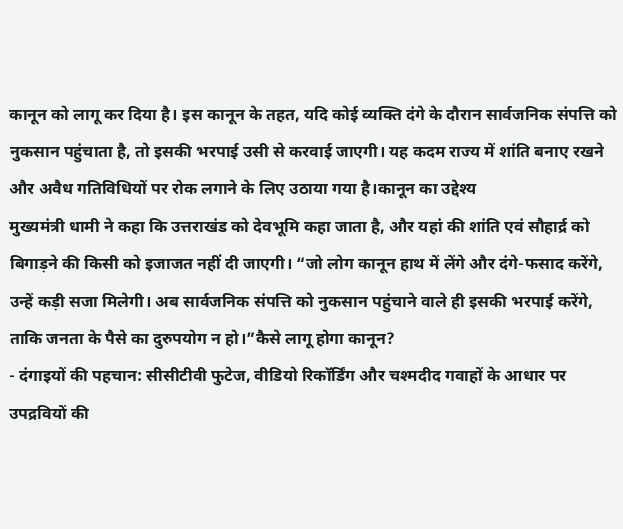कानून को लागू कर दिया है। इस कानून के तहत, यदि कोई व्यक्ति दंगे के दौरान सार्वजनिक संपत्ति को नुकसान पहुंचाता है, तो इसकी भरपाई उसी से करवाई जाएगी। यह कदम राज्य में शांति बनाए रखने और अवैध गतिविधियों पर रोक लगाने के लिए उठाया गया है।कानून का उद्देश्य
मुख्यमंत्री धामी ने कहा कि उत्तराखंड को देवभूमि कहा जाता है, और यहां की शांति एवं सौहार्द्र को बिगाड़ने की किसी को इजाजत नहीं दी जाएगी। “जो लोग कानून हाथ में लेंगे और दंगे-फसाद करेंगे, उन्हें कड़ी सजा मिलेगी। अब सार्वजनिक संपत्ति को नुकसान पहुंचाने वाले ही इसकी भरपाई करेंगे, ताकि जनता के पैसे का दुरुपयोग न हो।”कैसे लागू होगा कानून?
- दंगाइयों की पहचान: सीसीटीवी फुटेज, वीडियो रिकॉर्डिंग और चश्मदीद गवाहों के आधार पर उपद्रवियों की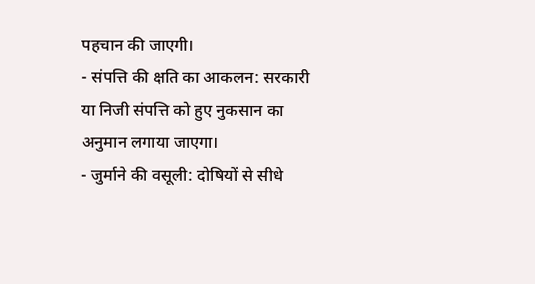पहचान की जाएगी।
- संपत्ति की क्षति का आकलन: सरकारी या निजी संपत्ति को हुए नुकसान का अनुमान लगाया जाएगा।
- जुर्माने की वसूली: दोषियों से सीधे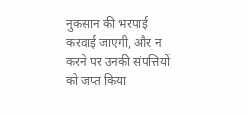नुकसान की भरपाई करवाई जाएगी, और न करने पर उनकी संपत्तियों को जप्त किया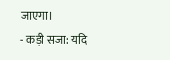जाएगा।
- कड़ी सजा: यदि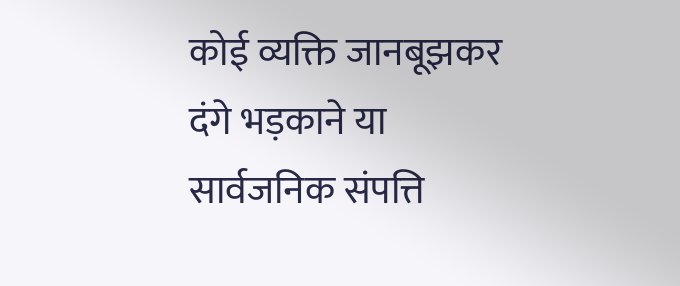कोई व्यक्ति जानबूझकर दंगे भड़काने या सार्वजनिक संपत्ति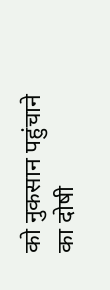को नुकसान पहुंचाने का दोषी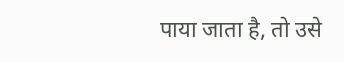पाया जाता है, तो उसे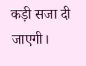कड़ी सजा दी जाएगी।